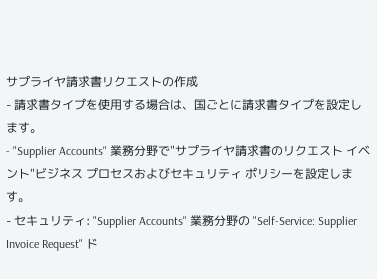サプライヤ請求書リクエストの作成
- 請求書タイプを使用する場合は、国ごとに請求書タイプを設定します。
- "Supplier Accounts" 業務分野で"サプライヤ請求書のリクエスト イベント"ビジネス プロセスおよびセキュリティ ポリシーを設定します。
- セキュリティ: "Supplier Accounts" 業務分野の "Self-Service: Supplier Invoice Request" ド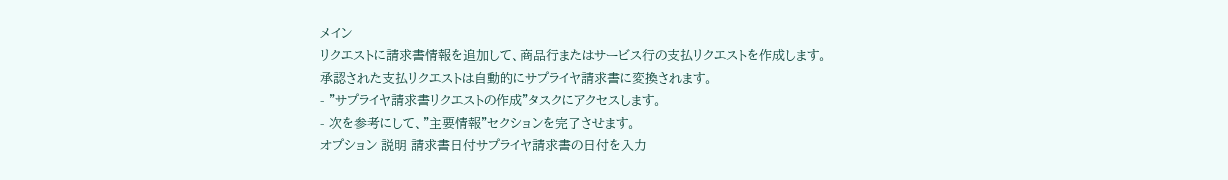メイン
リクエストに請求書情報を追加して、商品行またはサービス行の支払リクエストを作成します。承認された支払リクエストは自動的にサプライヤ請求書に変換されます。
- "サプライヤ請求書リクエストの作成"タスクにアクセスします。
- 次を参考にして、"主要情報"セクションを完了させます。
オプション 説明 請求書日付サプライヤ請求書の日付を入力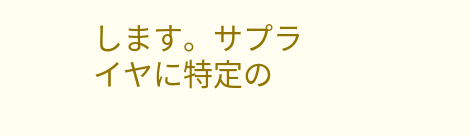します。サプライヤに特定の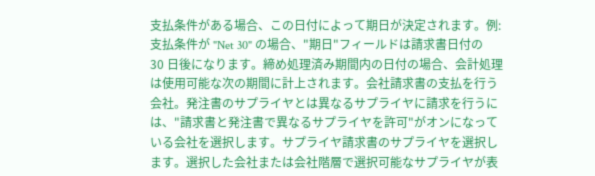支払条件がある場合、この日付によって期日が決定されます。例: 支払条件が "Net 30" の場合、"期日"フィールドは請求書日付の 30 日後になります。締め処理済み期間内の日付の場合、会計処理は使用可能な次の期間に計上されます。会社請求書の支払を行う会社。発注書のサプライヤとは異なるサプライヤに請求を行うには、"請求書と発注書で異なるサプライヤを許可"がオンになっている会社を選択します。サプライヤ請求書のサプライヤを選択します。選択した会社または会社階層で選択可能なサプライヤが表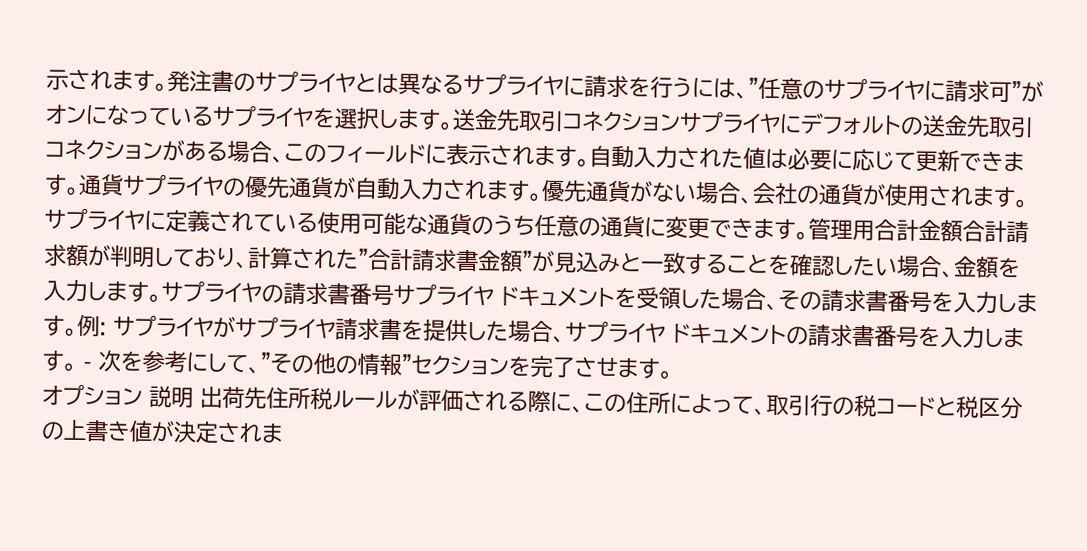示されます。発注書のサプライヤとは異なるサプライヤに請求を行うには、"任意のサプライヤに請求可"がオンになっているサプライヤを選択します。送金先取引コネクションサプライヤにデフォルトの送金先取引コネクションがある場合、このフィールドに表示されます。自動入力された値は必要に応じて更新できます。通貨サプライヤの優先通貨が自動入力されます。優先通貨がない場合、会社の通貨が使用されます。サプライヤに定義されている使用可能な通貨のうち任意の通貨に変更できます。管理用合計金額合計請求額が判明しており、計算された"合計請求書金額"が見込みと一致することを確認したい場合、金額を入力します。サプライヤの請求書番号サプライヤ ドキュメントを受領した場合、その請求書番号を入力します。例: サプライヤがサプライヤ請求書を提供した場合、サプライヤ ドキュメントの請求書番号を入力します。 - 次を参考にして、"その他の情報"セクションを完了させます。
オプション 説明 出荷先住所税ルールが評価される際に、この住所によって、取引行の税コードと税区分の上書き値が決定されま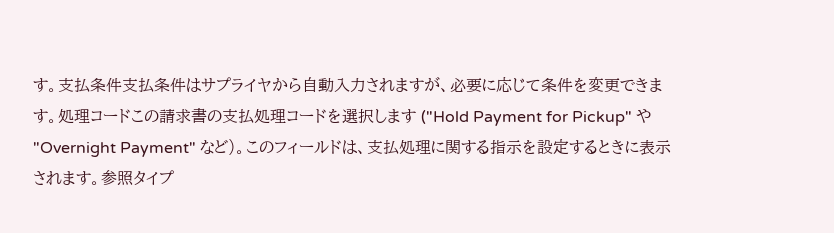す。支払条件支払条件はサプライヤから自動入力されますが、必要に応じて条件を変更できます。処理コードこの請求書の支払処理コードを選択します ("Hold Payment for Pickup" や "Overnight Payment" など)。このフィールドは、支払処理に関する指示を設定するときに表示されます。参照タイプ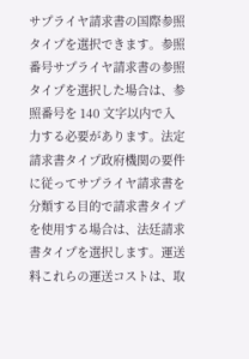サプライヤ請求書の国際参照タイプを選択できます。参照番号サプライヤ請求書の参照タイプを選択した場合は、参照番号を 140 文字以内で入力する必要があります。法定請求書タイプ政府機関の要件に従ってサプライヤ請求書を分類する目的で請求書タイプを使用する場合は、法廷請求書タイプを選択します。運送料これらの運送コストは、取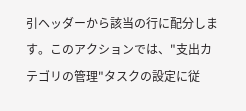引ヘッダーから該当の行に配分します。このアクションでは、"支出カテゴリの管理"タスクの設定に従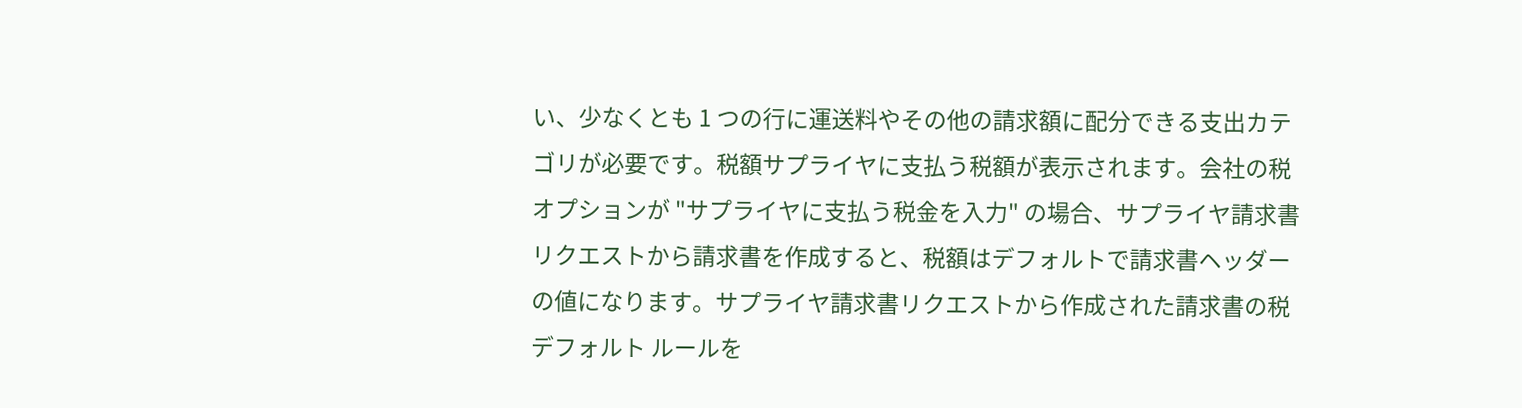い、少なくとも 1 つの行に運送料やその他の請求額に配分できる支出カテゴリが必要です。税額サプライヤに支払う税額が表示されます。会社の税オプションが "サプライヤに支払う税金を入力" の場合、サプライヤ請求書リクエストから請求書を作成すると、税額はデフォルトで請求書ヘッダーの値になります。サプライヤ請求書リクエストから作成された請求書の税デフォルト ルールを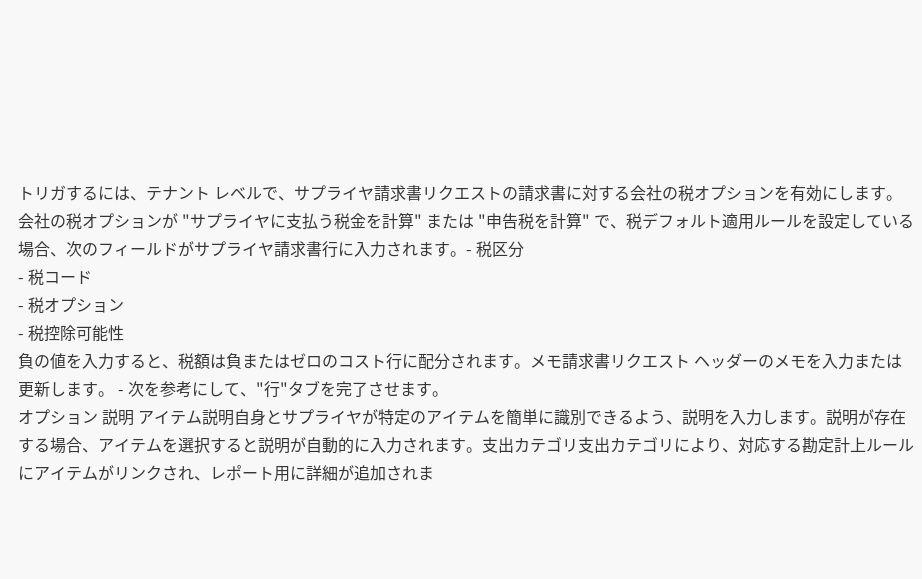トリガするには、テナント レベルで、サプライヤ請求書リクエストの請求書に対する会社の税オプションを有効にします。会社の税オプションが "サプライヤに支払う税金を計算" または "申告税を計算" で、税デフォルト適用ルールを設定している場合、次のフィールドがサプライヤ請求書行に入力されます。- 税区分
- 税コード
- 税オプション
- 税控除可能性
負の値を入力すると、税額は負またはゼロのコスト行に配分されます。メモ請求書リクエスト ヘッダーのメモを入力または更新します。 - 次を参考にして、"行"タブを完了させます。
オプション 説明 アイテム説明自身とサプライヤが特定のアイテムを簡単に識別できるよう、説明を入力します。説明が存在する場合、アイテムを選択すると説明が自動的に入力されます。支出カテゴリ支出カテゴリにより、対応する勘定計上ルールにアイテムがリンクされ、レポート用に詳細が追加されま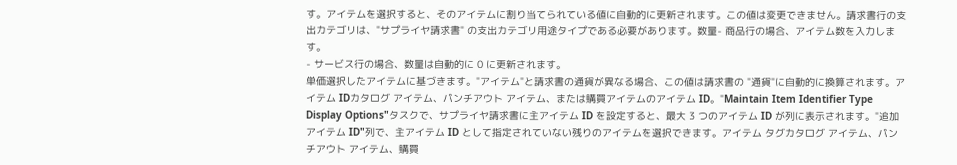す。アイテムを選択すると、そのアイテムに割り当てられている値に自動的に更新されます。この値は変更できません。請求書行の支出カテゴリは、"サプライヤ請求書" の支出カテゴリ用途タイプである必要があります。数量- 商品行の場合、アイテム数を入力します。
- サービス行の場合、数量は自動的に 0 に更新されます。
単価選択したアイテムに基づきます。"アイテム"と請求書の通貨が異なる場合、この値は請求書の "通貨"に自動的に換算されます。アイテム IDカタログ アイテム、パンチアウト アイテム、または購買アイテムのアイテム ID。"Maintain Item Identifier Type Display Options"タスクで、サプライヤ請求書に主アイテム ID を設定すると、最大 3 つのアイテム ID が列に表示されます。"追加アイテム ID"列で、主アイテム ID として指定されていない残りのアイテムを選択できます。アイテム タグカタログ アイテム、パンチアウト アイテム、購買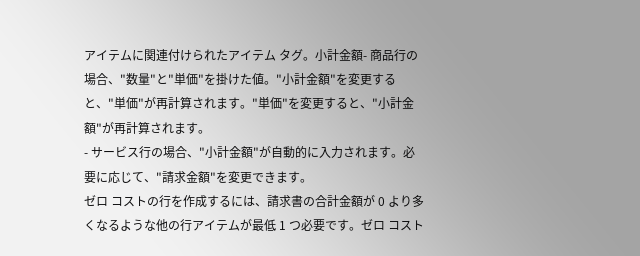アイテムに関連付けられたアイテム タグ。小計金額- 商品行の場合、"数量"と"単価"を掛けた値。"小計金額"を変更すると、"単価"が再計算されます。"単価"を変更すると、"小計金額"が再計算されます。
- サービス行の場合、"小計金額"が自動的に入力されます。必要に応じて、"請求金額"を変更できます。
ゼロ コストの行を作成するには、請求書の合計金額が 0 より多くなるような他の行アイテムが最低 1 つ必要です。ゼロ コスト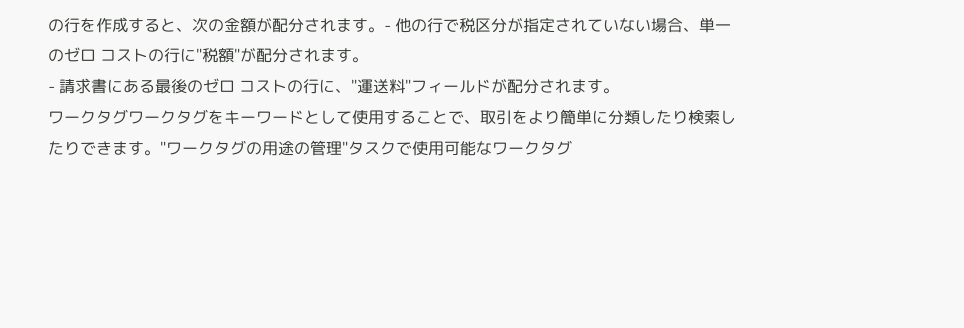の行を作成すると、次の金額が配分されます。- 他の行で税区分が指定されていない場合、単一のゼロ コストの行に"税額"が配分されます。
- 請求書にある最後のゼロ コストの行に、"運送料"フィールドが配分されます。
ワークタグワークタグをキーワードとして使用することで、取引をより簡単に分類したり検索したりできます。"ワークタグの用途の管理"タスクで使用可能なワークタグ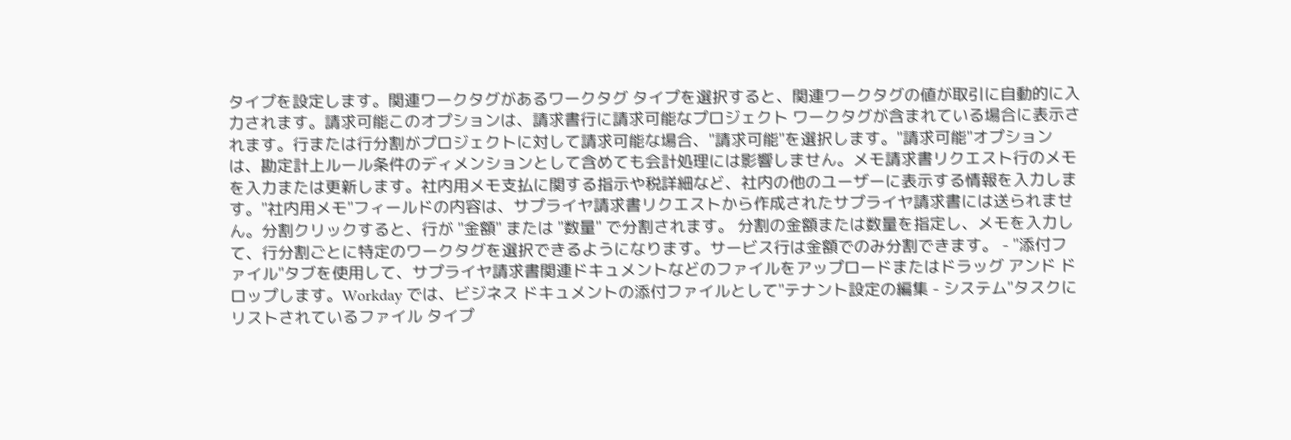タイプを設定します。関連ワークタグがあるワークタグ タイプを選択すると、関連ワークタグの値が取引に自動的に入力されます。請求可能このオプションは、請求書行に請求可能なプロジェクト ワークタグが含まれている場合に表示されます。行または行分割がプロジェクトに対して請求可能な場合、"請求可能"を選択します。"請求可能"オプションは、勘定計上ルール条件のディメンションとして含めても会計処理には影響しません。メモ請求書リクエスト行のメモを入力または更新します。社内用メモ支払に関する指示や税詳細など、社内の他のユーザーに表示する情報を入力します。"社内用メモ"フィールドの内容は、サプライヤ請求書リクエストから作成されたサプライヤ請求書には送られません。分割クリックすると、行が "金額" または "数量" で分割されます。 分割の金額または数量を指定し、メモを入力して、行分割ごとに特定のワークタグを選択できるようになります。サービス行は金額でのみ分割できます。 - "添付ファイル"タブを使用して、サプライヤ請求書関連ドキュメントなどのファイルをアップロードまたはドラッグ アンド ドロップします。Workday では、ビジネス ドキュメントの添付ファイルとして"テナント設定の編集 - システム"タスクにリストされているファイル タイプ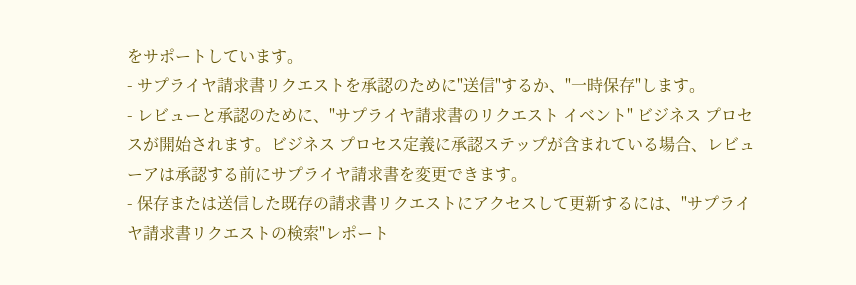をサポートしています。
- サプライヤ請求書リクエストを承認のために"送信"するか、"一時保存"します。
- レビューと承認のために、"サプライヤ請求書のリクエスト イベント" ビジネス プロセスが開始されます。ビジネス プロセス定義に承認ステップが含まれている場合、レビューアは承認する前にサプライヤ請求書を変更できます。
- 保存または送信した既存の請求書リクエストにアクセスして更新するには、"サプライヤ請求書リクエストの検索"レポート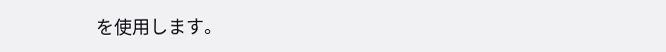を使用します。